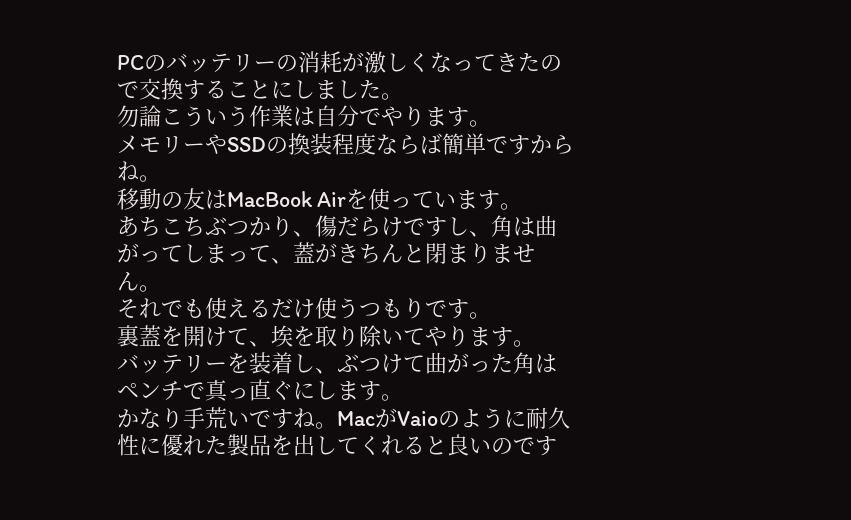PCのバッテリーの消耗が激しくなってきたので交換することにしました。
勿論こういう作業は自分でやります。
メモリーやSSDの換装程度ならば簡単ですからね。
移動の友はMacBook Airを使っています。
あちこちぶつかり、傷だらけですし、角は曲がってしまって、蓋がきちんと閉まりません。
それでも使えるだけ使うつもりです。
裏蓋を開けて、埃を取り除いてやります。
バッテリーを装着し、ぶつけて曲がった角はペンチで真っ直ぐにします。
かなり手荒いですね。MacがVaioのように耐久性に優れた製品を出してくれると良いのです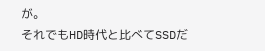が。
それでもHD時代と比べてSSDだ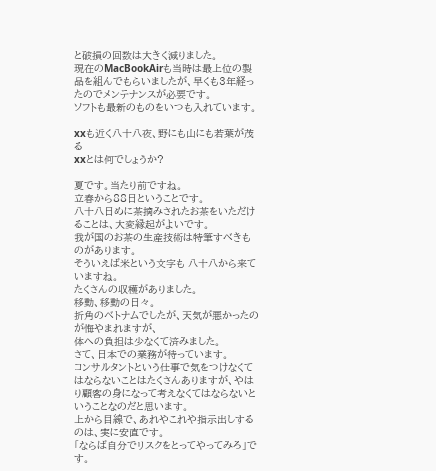と破損の回数は大きく減りました。
現在のMacBookAirも当時は最上位の製品を組んでもらいましたが、早くも3年経ったのでメンテナンスが必要です。
ソフトも最新のものをいつも入れています。

xxも近く八十八夜、野にも山にも若葉が茂る
xxとは何でしょうか?

夏です。当たり前ですね。
立春から88日ということです。
八十八日めに茶摘みされたお茶をいただけることは、大変縁起がよいです。
我が国のお茶の生産技術は特筆すべきものがあります。
そういえば米という文字も 八十八から来ていますね。
たくさんの収穫がありました。
移動、移動の日々。
折角のベトナムでしたが、天気が悪かったのが悔やまれますが、
体への負担は少なくて済みました。
さて、日本での業務が待っています。
コンサルタントという仕事で気をつけなくてはならないことはたくさんありますが、やはり顧客の身になって考えなくてはならないということなのだと思います。
上から目線で、あれやこれや指示出しするのは、実に安直です。
「ならば自分でリスクをとってやってみろ」です。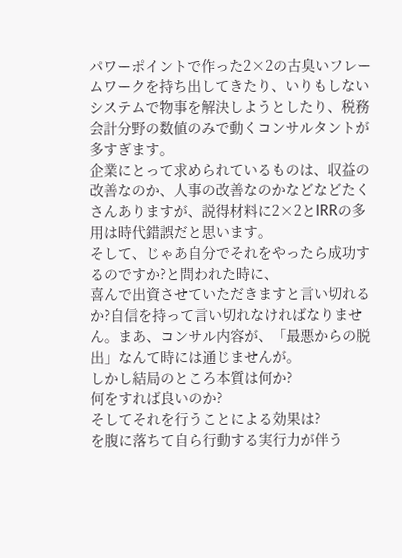パワーポイントで作った2×2の古臭いフレームワークを持ち出してきたり、いりもしないシステムで物事を解決しようとしたり、税務会計分野の数値のみで動くコンサルタントが多すぎます。
企業にとって求められているものは、収益の改善なのか、人事の改善なのかなどなどたくさんありますが、説得材料に2×2とIRRの多用は時代錯誤だと思います。
そして、じゃあ自分でそれをやったら成功するのですか?と問われた時に、
喜んで出資させていただきますと言い切れるか?自信を持って言い切れなければなりません。まあ、コンサル内容が、「最悪からの脱出」なんて時には通じませんが。
しかし結局のところ本質は何か?
何をすれば良いのか?
そしてそれを行うことによる効果は?
を腹に落ちて自ら行動する実行力が伴う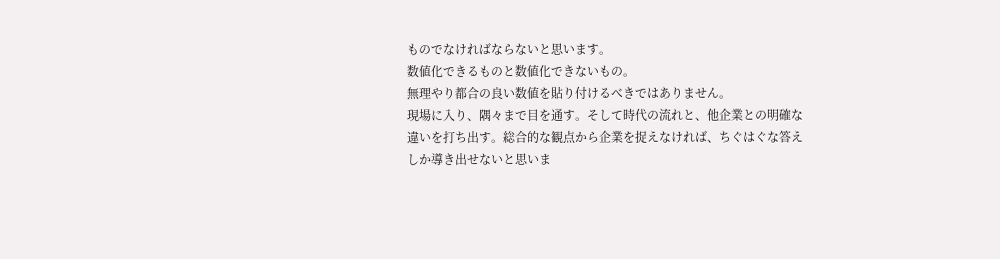ものでなければならないと思います。
数値化できるものと数値化できないもの。
無理やり都合の良い数値を貼り付けるべきではありません。
現場に入り、隅々まで目を通す。そして時代の流れと、他企業との明確な違いを打ち出す。総合的な観点から企業を捉えなければ、ちぐはぐな答えしか導き出せないと思いま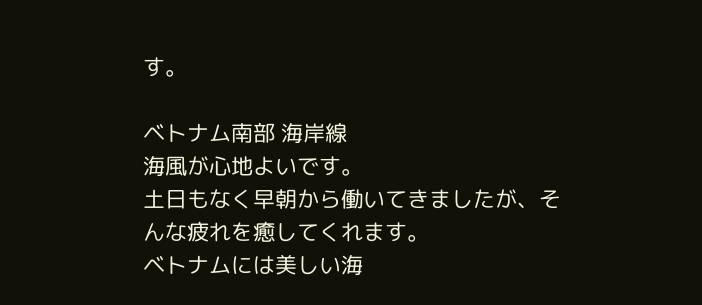す。

ベトナム南部 海岸線
海風が心地よいです。
土日もなく早朝から働いてきましたが、そんな疲れを癒してくれます。
ベトナムには美しい海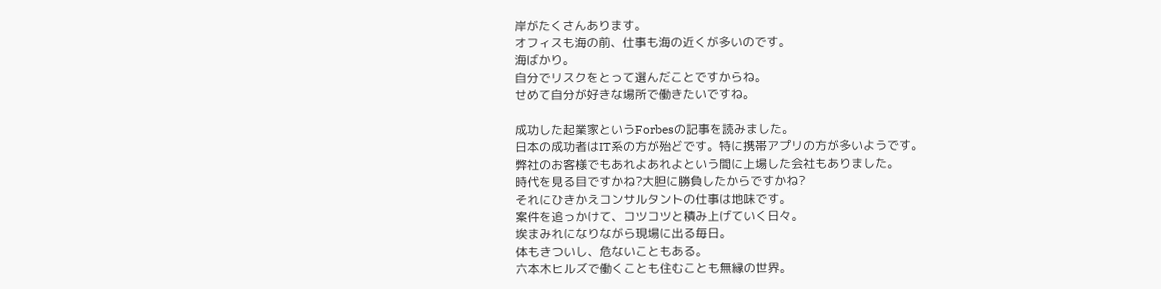岸がたくさんあります。
オフィスも海の前、仕事も海の近くが多いのです。
海ばかり。
自分でリスクをとって選んだことですからね。
せめて自分が好きな場所で働きたいですね。

成功した起業家というForbesの記事を読みました。
日本の成功者はIT系の方が殆どです。特に携帯アプリの方が多いようです。
弊社のお客様でもあれよあれよという間に上場した会社もありました。
時代を見る目ですかね?大胆に勝負したからですかね?
それにひきかえコンサルタントの仕事は地味です。
案件を追っかけて、コツコツと積み上げていく日々。
埃まみれになりながら現場に出る毎日。
体もきついし、危ないこともある。
六本木ヒルズで働くことも住むことも無縁の世界。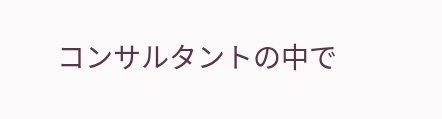コンサルタントの中で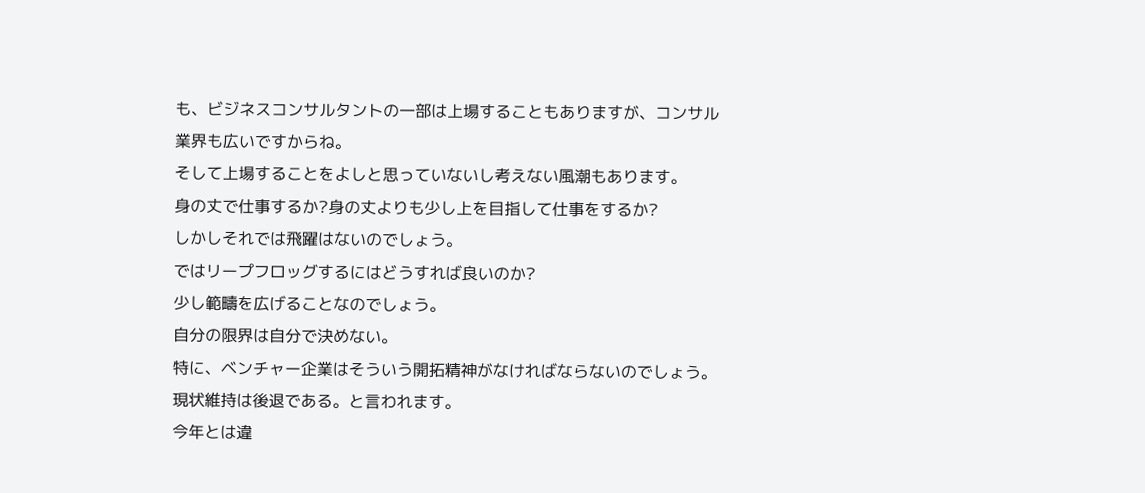も、ビジネスコンサルタントの一部は上場することもありますが、コンサル業界も広いですからね。
そして上場することをよしと思っていないし考えない風潮もあります。
身の丈で仕事するか?身の丈よりも少し上を目指して仕事をするか?
しかしそれでは飛躍はないのでしょう。
ではリープフロッグするにはどうすれば良いのか?
少し範疇を広げることなのでしょう。
自分の限界は自分で決めない。
特に、ベンチャー企業はそういう開拓精神がなければならないのでしょう。
現状維持は後退である。と言われます。
今年とは違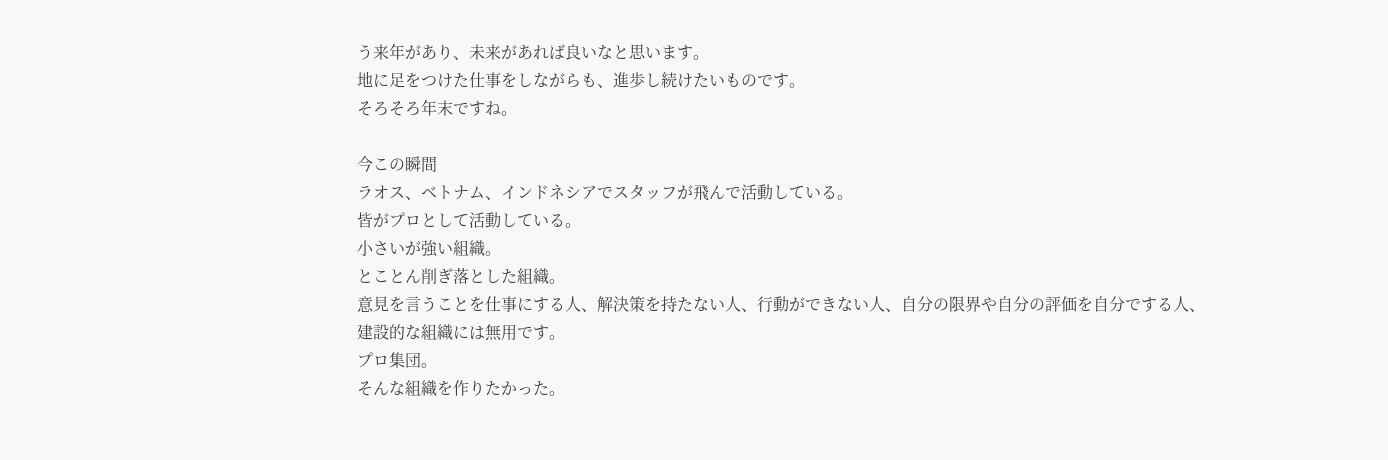う来年があり、未来があれば良いなと思います。
地に足をつけた仕事をしながらも、進歩し続けたいものです。
そろそろ年末ですね。

今この瞬間
ラオス、ベトナム、インドネシアでスタッフが飛んで活動している。
皆がプロとして活動している。
小さいが強い組織。
とことん削ぎ落とした組織。
意見を言うことを仕事にする人、解決策を持たない人、行動ができない人、自分の限界や自分の評価を自分でする人、
建設的な組織には無用です。
プロ集団。
そんな組織を作りたかった。